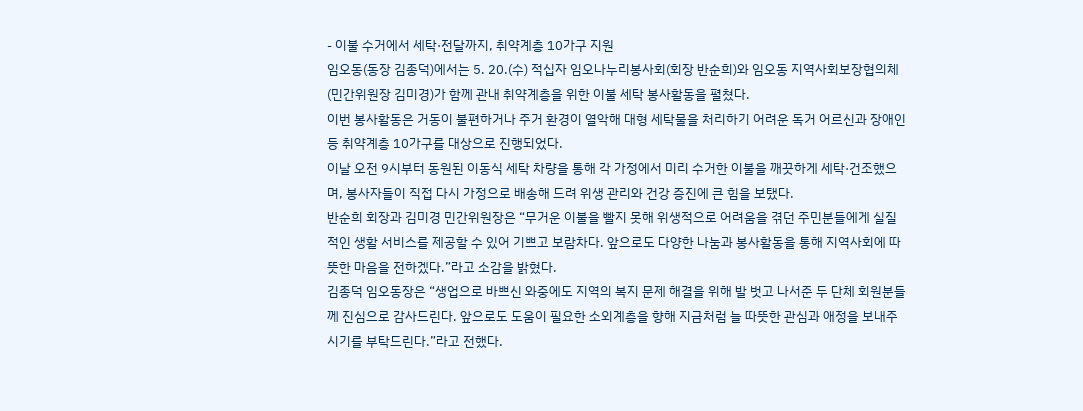- 이불 수거에서 세탁·전달까지, 취약계층 10가구 지원
임오동(동장 김종덕)에서는 5. 20.(수) 적십자 임오나누리봉사회(회장 반순희)와 임오동 지역사회보장협의체(민간위원장 김미경)가 함께 관내 취약계층을 위한 이불 세탁 봉사활동을 펼쳤다.
이번 봉사활동은 거동이 불편하거나 주거 환경이 열악해 대형 세탁물을 처리하기 어려운 독거 어르신과 장애인 등 취약계층 10가구를 대상으로 진행되었다.
이날 오전 9시부터 동원된 이동식 세탁 차량을 통해 각 가정에서 미리 수거한 이불을 깨끗하게 세탁·건조했으며, 봉사자들이 직접 다시 가정으로 배송해 드려 위생 관리와 건강 증진에 큰 힘을 보탰다.
반순희 회장과 김미경 민간위원장은 “무거운 이불을 빨지 못해 위생적으로 어려움을 겪던 주민분들에게 실질적인 생활 서비스를 제공할 수 있어 기쁘고 보람차다. 앞으로도 다양한 나눔과 봉사활동을 통해 지역사회에 따뜻한 마음을 전하겠다.”라고 소감을 밝혔다.
김종덕 임오동장은 “생업으로 바쁘신 와중에도 지역의 복지 문제 해결을 위해 발 벗고 나서준 두 단체 회원분들께 진심으로 감사드린다. 앞으로도 도움이 필요한 소외계층을 향해 지금처럼 늘 따뜻한 관심과 애정을 보내주시기를 부탁드린다.”라고 전했다.